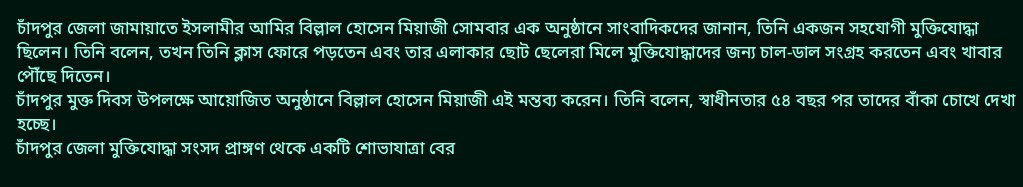চাঁদপুর জেলা জামায়াতে ইসলামীর আমির বিল্লাল হোসেন মিয়াজী সোমবার এক অনুষ্ঠানে সাংবাদিকদের জানান, তিনি একজন সহযোগী মুক্তিযোদ্ধা ছিলেন। তিনি বলেন, তখন তিনি ক্লাস ফোরে পড়তেন এবং তার এলাকার ছোট ছেলেরা মিলে মুক্তিযোদ্ধাদের জন্য চাল-ডাল সংগ্রহ করতেন এবং খাবার পৌঁছে দিতেন।
চাঁদপুর মুক্ত দিবস উপলক্ষে আয়োজিত অনুষ্ঠানে বিল্লাল হোসেন মিয়াজী এই মন্তব্য করেন। তিনি বলেন, স্বাধীনতার ৫৪ বছর পর তাদের বাঁকা চোখে দেখা হচ্ছে।
চাঁদপুর জেলা মুক্তিযোদ্ধা সংসদ প্রাঙ্গণ থেকে একটি শোভাযাত্রা বের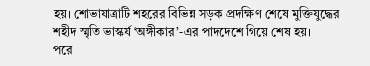হয়। শোভাযাত্রাটি শহরের বিভিন্ন সড়ক প্রদক্ষিণ শেষে মুক্তিযুদ্ধের শহীদ স্মৃতি ভাস্কর্য ‘অঙ্গীকার’-এর পাদদেশে গিয়ে শেষ হয়।
পরে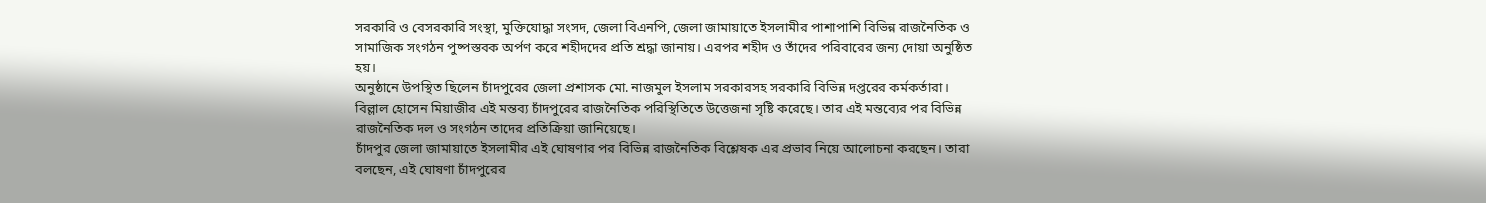সরকারি ও বেসরকারি সংস্থা, মুক্তিযোদ্ধা সংসদ, জেলা বিএনপি, জেলা জামায়াতে ইসলামীর পাশাপাশি বিভিন্ন রাজনৈতিক ও সামাজিক সংগঠন পুষ্পস্তবক অর্পণ করে শহীদদের প্রতি শ্রদ্ধা জানায়। এরপর শহীদ ও তাঁদের পরিবারের জন্য দোয়া অনুষ্ঠিত হয়।
অনুষ্ঠানে উপস্থিত ছিলেন চাঁদপুরের জেলা প্রশাসক মো. নাজমুল ইসলাম সরকারসহ সরকারি বিভিন্ন দপ্তরের কর্মকর্তারা।
বিল্লাল হোসেন মিয়াজীর এই মন্তব্য চাঁদপুরের রাজনৈতিক পরিস্থিতিতে উত্তেজনা সৃষ্টি করেছে। তার এই মন্তব্যের পর বিভিন্ন রাজনৈতিক দল ও সংগঠন তাদের প্রতিক্রিয়া জানিয়েছে।
চাঁদপুর জেলা জামায়াতে ইসলামীর এই ঘোষণার পর বিভিন্ন রাজনৈতিক বিশ্লেষক এর প্রভাব নিয়ে আলোচনা করছেন। তারা বলছেন, এই ঘোষণা চাঁদপুরের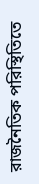রাজনৈতিক পরিস্থিতিতে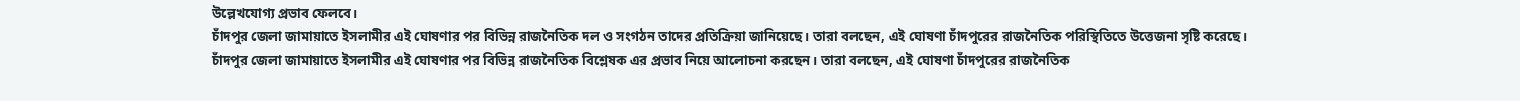উল্লেখযোগ্য প্রভাব ফেলবে।
চাঁদপুর জেলা জামায়াতে ইসলামীর এই ঘোষণার পর বিভিন্ন রাজনৈতিক দল ও সংগঠন তাদের প্রতিক্রিয়া জানিয়েছে। তারা বলছেন, এই ঘোষণা চাঁদপুরের রাজনৈতিক পরিস্থিতিতে উত্তেজনা সৃষ্টি করেছে।
চাঁদপুর জেলা জামায়াতে ইসলামীর এই ঘোষণার পর বিভিন্ন রাজনৈতিক বিশ্লেষক এর প্রভাব নিয়ে আলোচনা করছেন। তারা বলছেন, এই ঘোষণা চাঁদপুরের রাজনৈতিক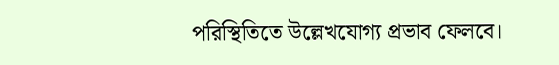পরিস্থিতিতে উল্লেখযোগ্য প্রভাব ফেলবে।